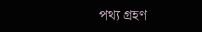পথ্য গ্রহণ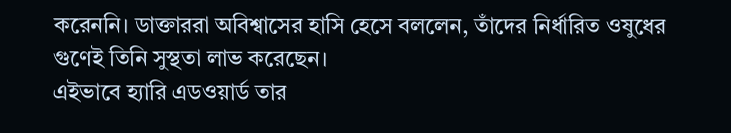করেননি। ডাক্তাররা অবিশ্বাসের হাসি হেসে বললেন, তাঁদের নির্ধারিত ওষুধের গুণেই তিনি সুস্থতা লাভ করেছেন।
এইভাবে হ্যারি এডওয়ার্ড তার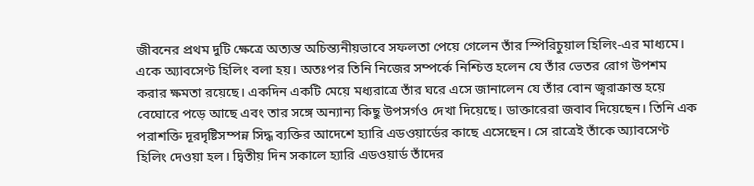জীবনের প্রথম দুটি ক্ষেত্রে অত্যন্ত অচিন্ত্যনীয়ভাবে সফলতা পেয়ে গেলেন তাঁর স্পিরিচুয়াল হিলিং-এর মাধ্যমে। একে অ্যাবসেণ্ট হিলিং বলা হয়। অতঃপর তিনি নিজের সম্পর্কে নিশ্চিত্ত হলেন যে তাঁর ভেতর রোগ উপশম করার ক্ষমতা রয়েছে। একদিন একটি মেয়ে মধ্যরাত্রে তাঁর ঘরে এসে জানালেন যে তাঁর বোন জ্বরাক্রান্ত হয়ে বেঘোরে পড়ে আছে এবং তার সঙ্গে অন্যান্য কিছু উপসর্গও দেখা দিয়েছে। ডাক্তারেরা জবাব দিয়েছেন। তিনি এক পরাশক্তি দূরদৃষ্টিসম্পন্ন সিদ্ধ ব্যক্তির আদেশে হ্যারি এডওয়ার্ডের কাছে এসেছেন। সে রাত্রেই তাঁকে অ্যাবসেণ্ট হিলিং দেওয়া হল। দ্বিতীয় দিন সকালে হ্যারি এডওয়ার্ড তাঁদের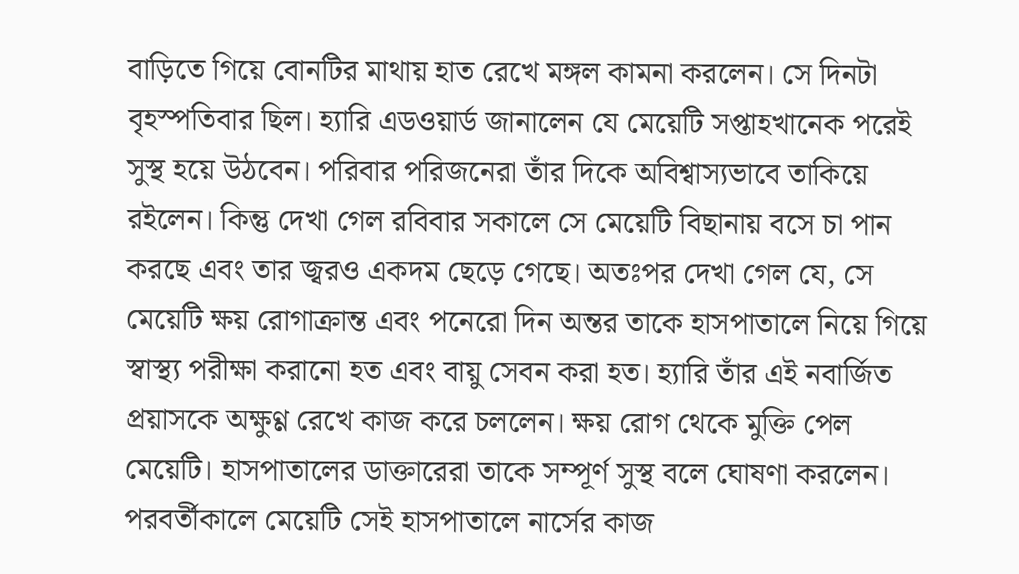বাড়িতে গিয়ে বোনটির মাথায় হাত রেখে মঙ্গল কামনা করলেন। সে দিনটা বৃহস্পতিবার ছিল। হ্যারি এডওয়ার্ড জানালেন যে মেয়েটি সপ্তাহখানেক পরেই সুস্থ হয়ে উঠবেন। পরিবার পরিজনেরা তাঁর দিকে অবিশ্বাস্যভাবে তাকিয়ে রইলেন। কিন্তু দেখা গেল রবিবার সকালে সে মেয়েটি বিছানায় বসে চা পান করছে এবং তার জ্বরও একদম ছেড়ে গেছে। অতঃপর দেখা গেল যে, সে মেয়েটি ক্ষয় রোগাক্রান্ত এবং পনেরো দিন অন্তর তাকে হাসপাতালে নিয়ে গিয়ে স্বাস্থ্য পরীক্ষা করানো হত এবং বায়ু সেবন করা হত। হ্যারি তাঁর এই নবার্জিত প্রয়াসকে অক্ষুণ্ণ রেখে কাজ করে চললেন। ক্ষয় রোগ থেকে মুক্তি পেল মেয়েটি। হাসপাতালের ডাক্তারেরা তাকে সম্পূর্ণ সুস্থ বলে ঘোষণা করলেন। পরবর্তীকালে মেয়েটি সেই হাসপাতালে নার্সের কাজ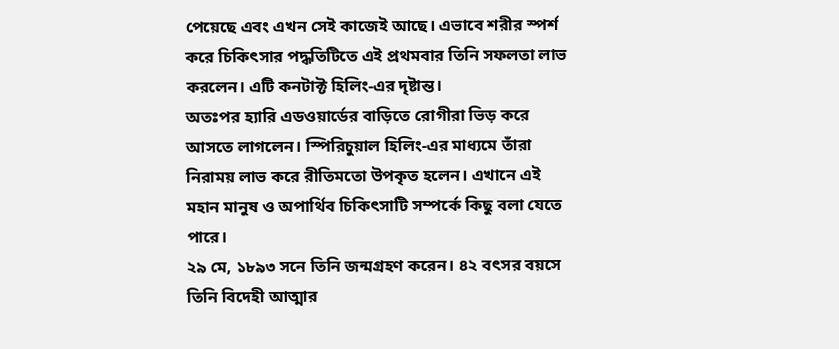পেয়েছে এবং এখন সেই কাজেই আছে। এভাবে শরীর স্পর্শ করে চিকিৎসার পদ্ধতিটিতে এই প্রথমবার তিনি সফলতা লাভ করলেন। এটি কনটাক্ট হিলিং-এর দৃষ্টান্ত।
অতঃপর হ্যারি এডওয়ার্ডের বাড়িতে রোগীরা ভিড় করে আসতে লাগলেন। স্পিরিচুয়াল হিলিং-এর মাধ্যমে তাঁরা নিরাময় লাভ করে রীতিমতো উপকৃত হলেন। এখানে এই মহান মানুষ ও অপার্থিব চিকিৎসাটি সম্পর্কে কিছু বলা যেতে পারে।
২৯ মে, ১৮৯৩ সনে তিনি জন্মগ্রহণ করেন। ৪২ বৎসর বয়সে তিনি বিদেহী আত্মার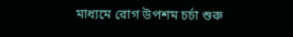মাধ্যমে রোগ উপশম চর্চা শুরু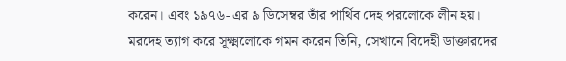করেন। এবং ১৯৭৬-এর ৯ ডিসেম্বর তাঁর পার্থিব দেহ পরলোকে লীন হয়। মরদেহ ত্যাগ করে সূক্ষ্মলোকে গমন করেন তিনি, সেখানে বিদেহী ডাক্তারদের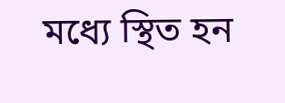মধ্যে স্থিত হন